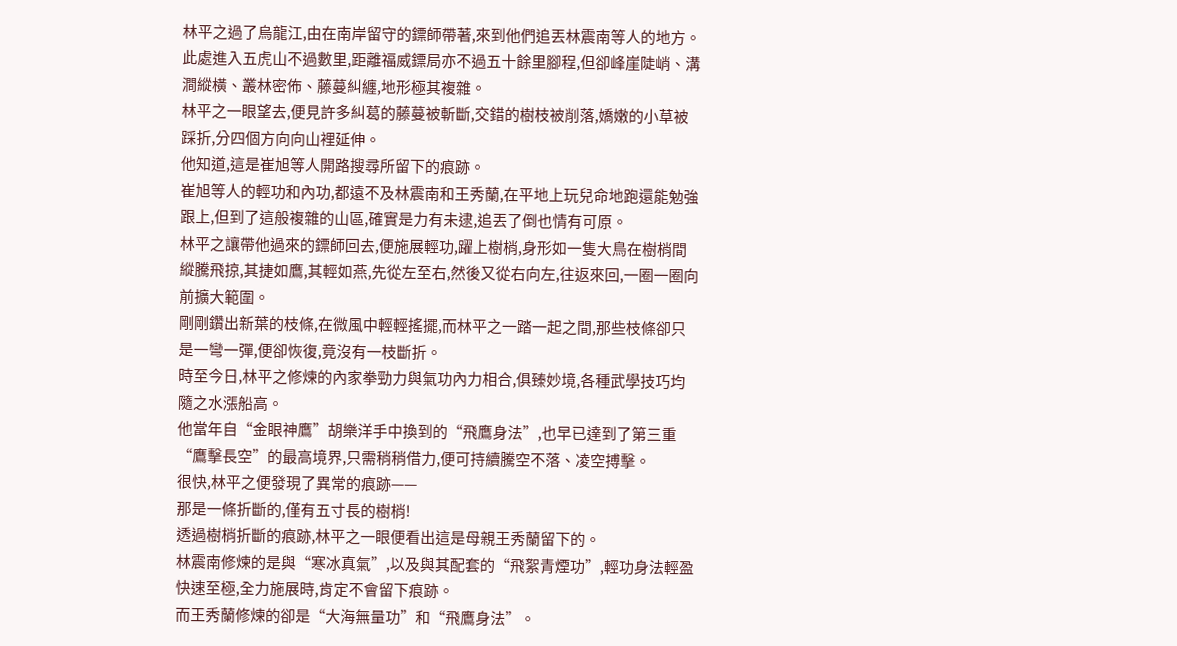林平之過了烏龍江,由在南岸留守的鏢師帶著,來到他們追丟林震南等人的地方。
此處進入五虎山不過數里,距離福威鏢局亦不過五十餘里腳程,但卻峰崖陡峭、溝澗縱橫、叢林密佈、藤蔓糾纏,地形極其複雜。
林平之一眼望去,便見許多糾葛的藤蔓被斬斷,交錯的樹枝被削落,嬌嫩的小草被踩折,分四個方向向山裡延伸。
他知道,這是崔旭等人開路搜尋所留下的痕跡。
崔旭等人的輕功和內功,都遠不及林震南和王秀蘭,在平地上玩兒命地跑還能勉強跟上,但到了這般複雜的山區,確實是力有未逮,追丟了倒也情有可原。
林平之讓帶他過來的鏢師回去,便施展輕功,躍上樹梢,身形如一隻大鳥在樹梢間縱騰飛掠,其捷如鷹,其輕如燕,先從左至右,然後又從右向左,往返來回,一圈一圈向前擴大範圍。
剛剛鑽出新葉的枝條,在微風中輕輕搖擺,而林平之一踏一起之間,那些枝條卻只是一彎一彈,便卻恢復,竟沒有一枝斷折。
時至今日,林平之修煉的內家拳勁力與氣功內力相合,俱臻妙境,各種武學技巧均隨之水漲船高。
他當年自“金眼神鷹”胡樂洋手中換到的“飛鷹身法”,也早已達到了第三重“鷹擊長空”的最高境界,只需稍稍借力,便可持續騰空不落、凌空搏擊。
很快,林平之便發現了異常的痕跡——
那是一條折斷的,僅有五寸長的樹梢!
透過樹梢折斷的痕跡,林平之一眼便看出這是母親王秀蘭留下的。
林震南修煉的是與“寒冰真氣”,以及與其配套的“飛絮青煙功”,輕功身法輕盈快速至極,全力施展時,肯定不會留下痕跡。
而王秀蘭修煉的卻是“大海無量功”和“飛鷹身法”。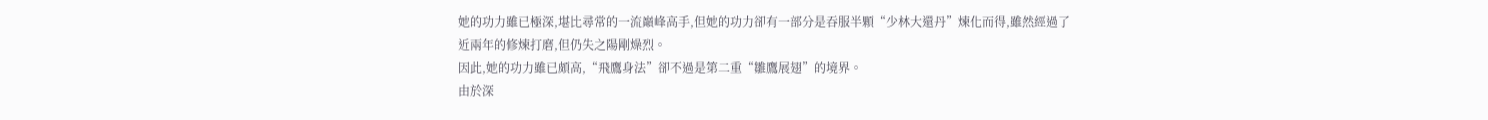她的功力雖已極深,堪比尋常的一流巔峰高手,但她的功力卻有一部分是吞服半顆“少林大還丹”煉化而得,雖然經過了近兩年的修煉打磨,但仍失之陽剛燥烈。
因此,她的功力雖已頗高,“飛鷹身法”卻不過是第二重“雛鷹展翅”的境界。
由於深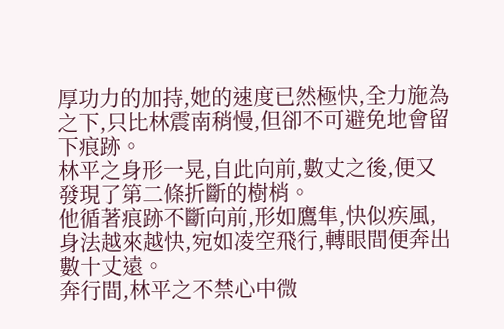厚功力的加持,她的速度已然極快,全力施為之下,只比林震南稍慢,但卻不可避免地會留下痕跡。
林平之身形一晃,自此向前,數丈之後,便又發現了第二條折斷的樹梢。
他循著痕跡不斷向前,形如鷹隼,快似疾風,身法越來越快,宛如凌空飛行,轉眼間便奔出數十丈遠。
奔行間,林平之不禁心中微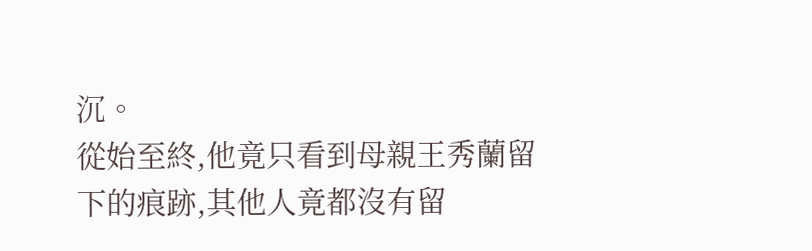沉。
從始至終,他竟只看到母親王秀蘭留下的痕跡,其他人竟都沒有留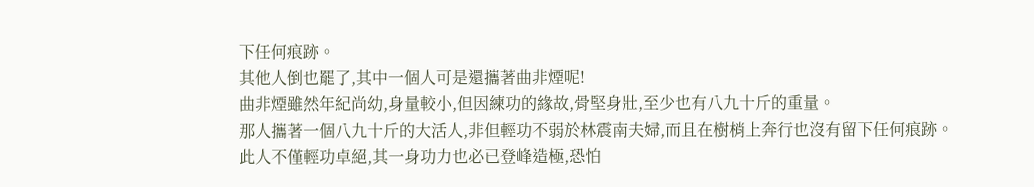下任何痕跡。
其他人倒也罷了,其中一個人可是還攜著曲非煙呢!
曲非煙雖然年紀尚幼,身量較小,但因練功的緣故,骨堅身壯,至少也有八九十斤的重量。
那人攜著一個八九十斤的大活人,非但輕功不弱於林震南夫婦,而且在樹梢上奔行也沒有留下任何痕跡。
此人不僅輕功卓絕,其一身功力也必已登峰造極,恐怕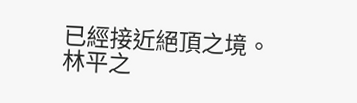已經接近絕頂之境。
林平之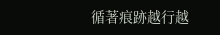循著痕跡越行越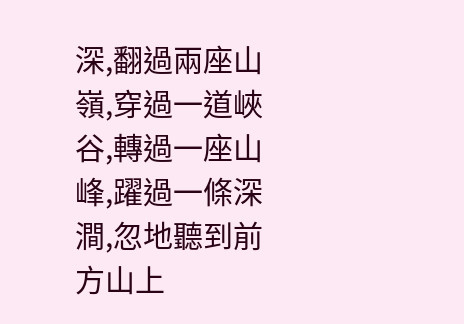深,翻過兩座山嶺,穿過一道峽谷,轉過一座山峰,躍過一條深澗,忽地聽到前方山上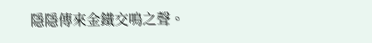隱隱傳來金鐵交鳴之聲。